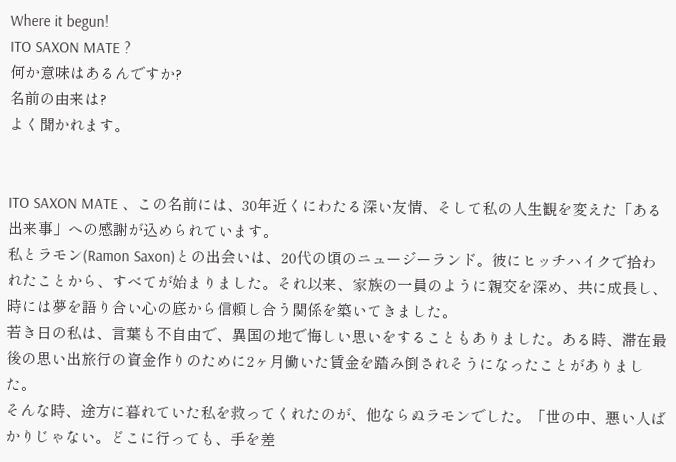Where it begun!
ITO SAXON MATE ?
何か意味はあるんですか?
名前の由来は?
よく聞かれます。


ITO SAXON MATE 、この名前には、30年近くにわたる深い友情、そして私の人生観を変えた「ある出来事」への感謝が込められています。
私とラモン(Ramon Saxon)との出会いは、20代の頃のニュージーランド。彼にヒッチハイクで拾われたことから、すべてが始まりました。それ以来、家族の一員のように親交を深め、共に成長し、時には夢を語り合い心の底から信頼し合う関係を築いてきました。
若き日の私は、言葉も不自由で、異国の地で悔しい思いをすることもありました。ある時、滞在最後の思い出旅行の資金作りのために2ヶ月働いた賃金を踏み倒されそうになったことがありました。
そんな時、途方に暮れていた私を救ってくれたのが、他ならぬラモンでした。「世の中、悪い人ばかりじゃない。どこに行っても、手を差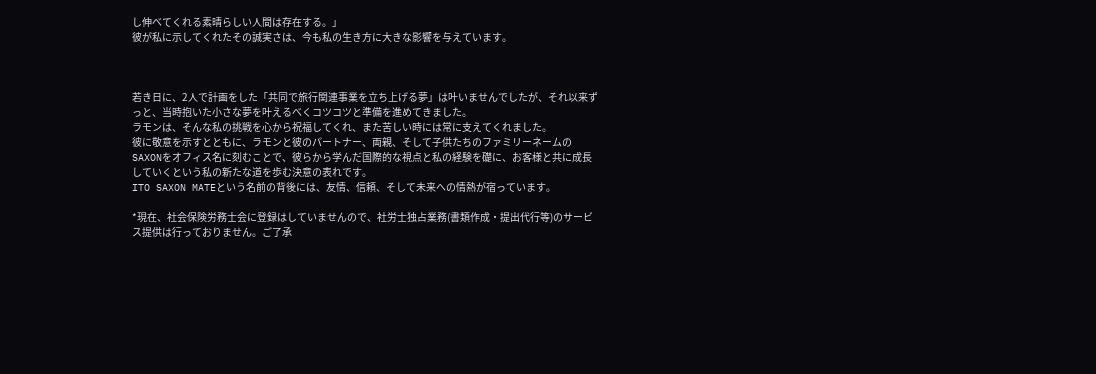し伸べてくれる素晴らしい人間は存在する。」
彼が私に示してくれたその誠実さは、今も私の生き方に大きな影響を与えています。



若き日に、2人で計画をした「共同で旅行関連事業を立ち上げる夢」は叶いませんでしたが、それ以来ずっと、当時抱いた小さな夢を叶えるべくコツコツと準備を進めてきました。
ラモンは、そんな私の挑戦を心から祝福してくれ、また苦しい時には常に支えてくれました。
彼に敬意を示すとともに、ラモンと彼のパートナー、両親、そして子供たちのファミリーネームのSAXONをオフィス名に刻むことで、彼らから学んだ国際的な視点と私の経験を礎に、お客様と共に成長していくという私の新たな道を歩む決意の表れです。
ITO SAXON MATEという名前の背後には、友情、信頼、そして未来への情熱が宿っています。

*現在、社会保険労務士会に登録はしていませんので、社労士独占業務(書類作成・提出代行等)のサービス提供は行っておりません。ご了承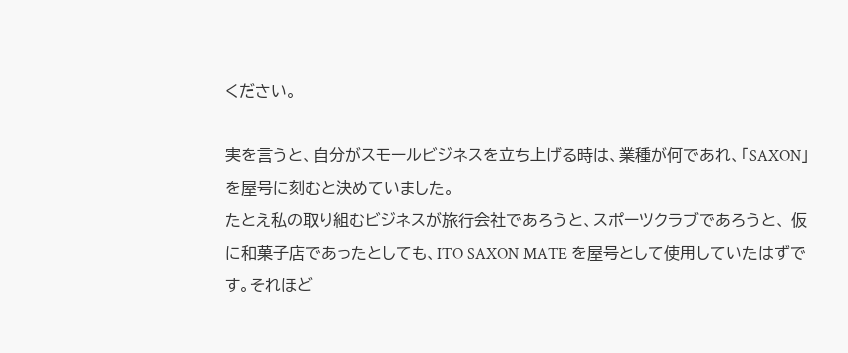ください。

実を言うと、自分がスモールビジネスを立ち上げる時は、業種が何であれ、「SAXON」を屋号に刻むと決めていました。
たとえ私の取り組むビジネスが旅行会社であろうと、スポーツクラブであろうと、 仮に和菓子店であったとしても、ITO SAXON MATE を屋号として使用していたはずです。それほど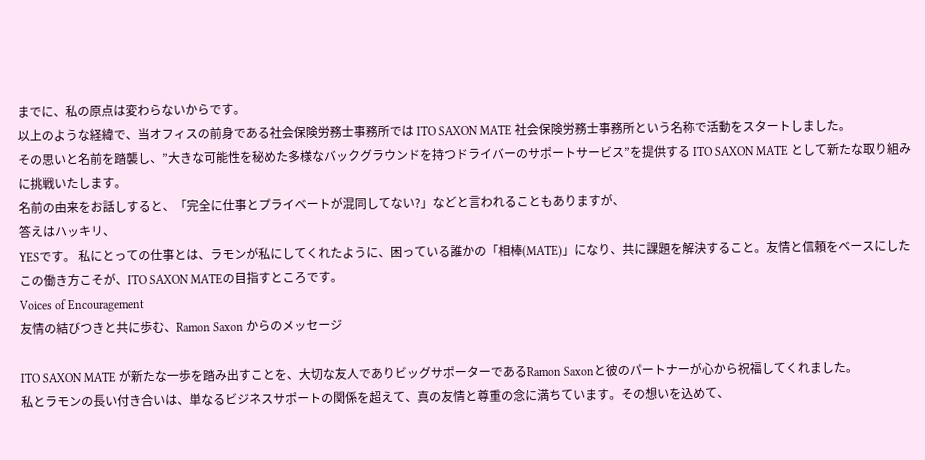までに、私の原点は変わらないからです。
以上のような経緯で、当オフィスの前身である社会保険労務士事務所では ITO SAXON MATE 社会保険労務士事務所という名称で活動をスタートしました。
その思いと名前を踏襲し、”大きな可能性を秘めた多様なバックグラウンドを持つドライバーのサポートサービス”を提供する ITO SAXON MATE として新たな取り組みに挑戦いたします。
名前の由来をお話しすると、「完全に仕事とプライベートが混同してない?」などと言われることもありますが、
答えはハッキリ、
YESです。 私にとっての仕事とは、ラモンが私にしてくれたように、困っている誰かの「相棒(MATE)」になり、共に課題を解決すること。友情と信頼をベースにしたこの働き方こそが、ITO SAXON MATEの目指すところです。
Voices of Encouragement
友情の結びつきと共に歩む、Ramon Saxon からのメッセージ

ITO SAXON MATE が新たな一歩を踏み出すことを、大切な友人でありビッグサポーターであるRamon Saxonと彼のパートナーが心から祝福してくれました。
私とラモンの長い付き合いは、単なるビジネスサポートの関係を超えて、真の友情と尊重の念に満ちています。その想いを込めて、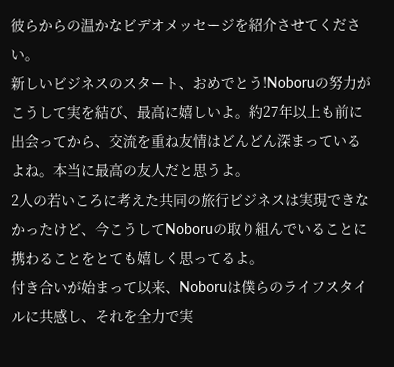彼らからの温かなビデオメッセージを紹介させてください。
新しいビジネスのスタート、おめでとう!Noboruの努力がこうして実を結び、最高に嬉しいよ。約27年以上も前に出会ってから、交流を重ね友情はどんどん深まっているよね。本当に最高の友人だと思うよ。
2人の若いころに考えた共同の旅行ビジネスは実現できなかったけど、今こうしてNoboruの取り組んでいることに携わることをとても嬉しく思ってるよ。
付き合いが始まって以来、Noboruは僕らのライフスタイルに共感し、それを全力で実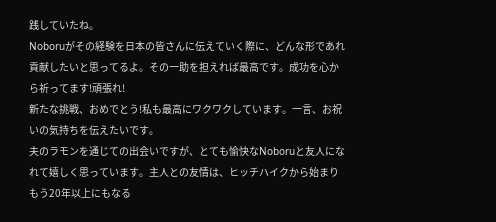践していたね。
Noboruがその経験を日本の皆さんに伝えていく際に、どんな形であれ貢献したいと思ってるよ。その一助を担えれば最高です。成功を心から祈ってます!頑張れ!
新たな挑戦、おめでとう!私も最高にワクワクしています。一言、お祝いの気持ちを伝えたいです。
夫のラモンを通じての出会いですが、とても愉快なNoboruと友人になれて嬉しく思っています。主人との友情は、ヒッチハイクから始まりもう20年以上にもなる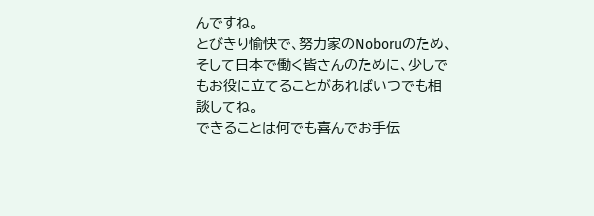んですね。
とびきり愉快で、努力家のNoboruのため、そして日本で働く皆さんのために、少しでもお役に立てることがあればいつでも相談してね。
できることは何でも喜んでお手伝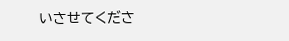いさせてくださ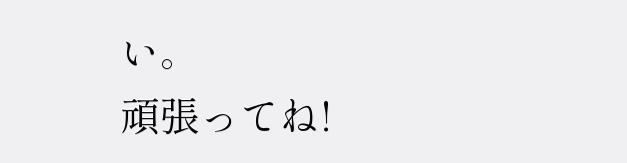い。
頑張ってね!